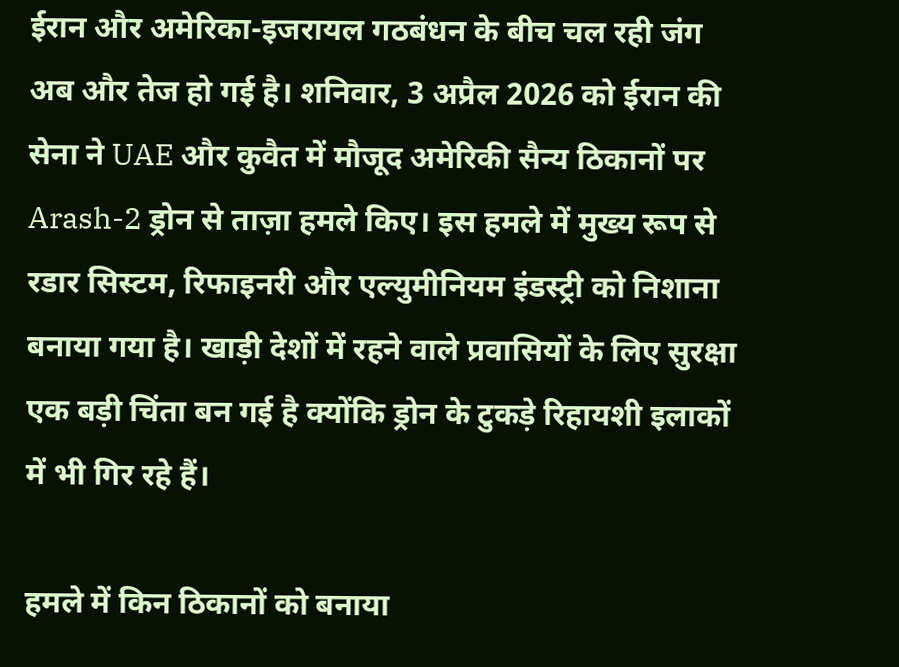ईरान और अमेरिका-इजरायल गठबंधन के बीच चल रही जंग अब और तेज हो गई है। शनिवार, 3 अप्रैल 2026 को ईरान की सेना ने UAE और कुवैत में मौजूद अमेरिकी सैन्य ठिकानों पर Arash-2 ड्रोन से ताज़ा हमले किए। इस हमले में मुख्य रूप से रडार सिस्टम, रिफाइनरी और एल्युमीनियम इंडस्ट्री को निशाना बनाया गया है। खाड़ी देशों में रहने वाले प्रवासियों के लिए सुरक्षा एक बड़ी चिंता बन गई है क्योंकि ड्रोन के टुकड़े रिहायशी इलाकों में भी गिर रहे हैं।

हमले में किन ठिकानों को बनाया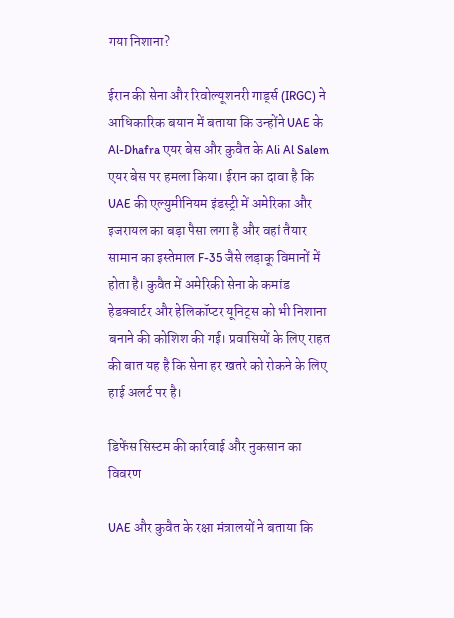गया निशाना?

ईरान की सेना और रिवोल्यूशनरी गार्ड्स (IRGC) ने आधिकारिक बयान में बताया कि उन्होंने UAE के Al-Dhafra एयर बेस और कुवैत के Ali Al Salem एयर बेस पर हमला किया। ईरान का दावा है कि UAE की एल्युमीनियम इंडस्ट्री में अमेरिका और इजरायल का बड़ा पैसा लगा है और वहां तैयार सामान का इस्तेमाल F-35 जैसे लड़ाकू विमानों में होता है। कुवैत में अमेरिकी सेना के कमांड हेडक्वार्टर और हेलिकॉप्टर यूनिट्स को भी निशाना बनाने की कोशिश की गई। प्रवासियों के लिए राहत की बात यह है कि सेना हर खतरे को रोकने के लिए हाई अलर्ट पर है।

डिफेंस सिस्टम की कार्रवाई और नुकसान का विवरण

UAE और कुवैत के रक्षा मंत्रालयों ने बताया कि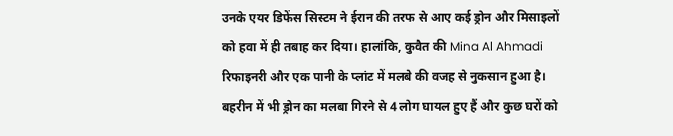उनके एयर डिफेंस सिस्टम ने ईरान की तरफ से आए कई ड्रोन और मिसाइलों को हवा में ही तबाह कर दिया। हालांकि, कुवैत की Mina Al Ahmadi रिफाइनरी और एक पानी के प्लांट में मलबे की वजह से नुकसान हुआ है। बहरीन में भी ड्रोन का मलबा गिरने से 4 लोग घायल हुए हैं और कुछ घरों को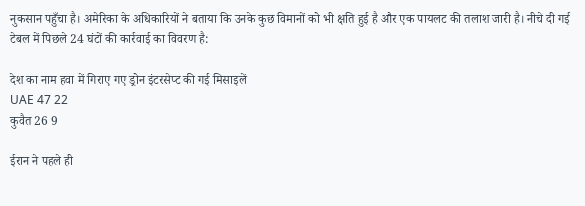नुकसान पहुँचा है। अमेरिका के अधिकारियों ने बताया कि उनके कुछ विमानों को भी क्षति हुई है और एक पायलट की तलाश जारी है। नीचे दी गई टेबल में पिछले 24 घंटों की कार्रवाई का विवरण है:

देश का नाम हवा में गिराए गए ड्रोन इंटरसेप्ट की गई मिसाइलें
UAE 47 22
कुवैत 26 9

ईरान ने पहले ही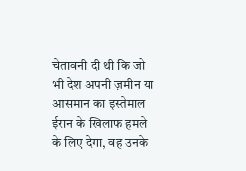चेतावनी दी थी कि जो भी देश अपनी ज़मीन या आसमान का इस्तेमाल ईरान के खिलाफ हमले के लिए देगा, वह उनके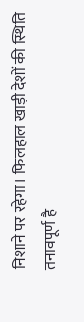निशाने पर रहेगा। फिलहाल खाड़ी देशों की स्थिति तनावपूर्ण है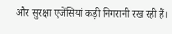और सुरक्षा एजेंसियां कड़ी निगरानी रख रही हैं।